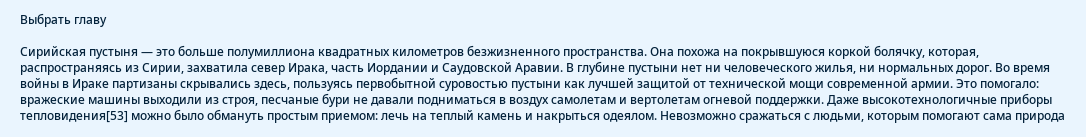Выбрать главу

Сирийская пустыня — это больше полумиллиона квадратных километров безжизненного пространства. Она похожа на покрывшуюся коркой болячку, которая, распространяясь из Сирии, захватила север Ирака, часть Иордании и Саудовской Аравии. В глубине пустыни нет ни человеческого жилья, ни нормальных дорог. Во время войны в Ираке партизаны скрывались здесь, пользуясь первобытной суровостью пустыни как лучшей защитой от технической мощи современной армии. Это помогало: вражеские машины выходили из строя, песчаные бури не давали подниматься в воздух самолетам и вертолетам огневой поддержки. Даже высокотехнологичные приборы тепловидения[53] можно было обмануть простым приемом: лечь на теплый камень и накрыться одеялом. Невозможно сражаться с людьми, которым помогают сама природа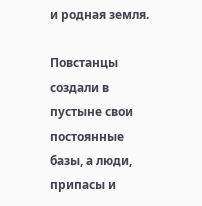и родная земля.

Повстанцы создали в пустыне свои постоянные базы, а люди, припасы и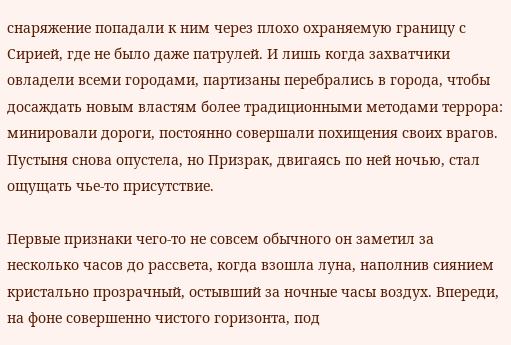снаряжение попадали к ним через плохо охраняемую границу с Сирией, где не было даже патрулей. И лишь когда захватчики овладели всеми городами, партизаны перебрались в города, чтобы досаждать новым властям более традиционными методами террора: минировали дороги, постоянно совершали похищения своих врагов. Пустыня снова опустела, но Призрак, двигаясь по ней ночью, стал ощущать чье-то присутствие.

Первые признаки чего-то не совсем обычного он заметил за несколько часов до рассвета, когда взошла луна, наполнив сиянием кристально прозрачный, остывший за ночные часы воздух. Впереди, на фоне совершенно чистого горизонта, под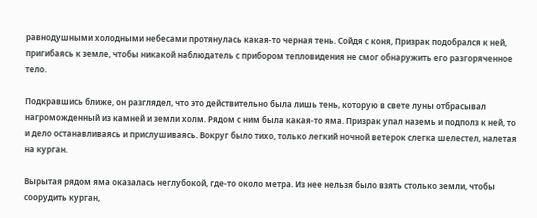равнодушными холодными небесами протянулась какая-то черная тень. Сойдя с коня, Призрак подобрался к ней, пригибаясь к земле, чтобы никакой наблюдатель с прибором тепловидения не смог обнаружить его разгоряченное тело.

Подкравшись ближе, он разглядел, что это действительно была лишь тень, которую в свете луны отбрасывал нагроможденный из камней и земли холм. Рядом с ним была какая-то яма. Призрак упал наземь и подполз к ней, то и дело останавливаясь и прислушиваясь. Вокруг было тихо, только легкий ночной ветерок слегка шелестел, налетая на курган.

Вырытая рядом яма оказалась неглубокой, где-то около метра. Из нее нельзя было взять столько земли, чтобы соорудить курган,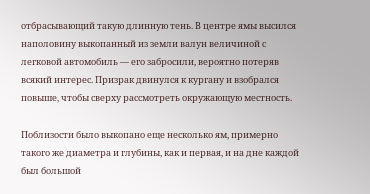отбрасывающий такую длинную тень. В центре ямы высился наполовину выкопанный из земли валун величиной с легковой автомобиль — его забросили, вероятно потеряв всякий интерес. Призрак двинулся к кургану и взобрался повыше, чтобы сверху рассмотреть окружающую местность.

Поблизости было выкопано еще несколько ям, примерно такого же диаметра и глубины, как и первая, и на дне каждой был большой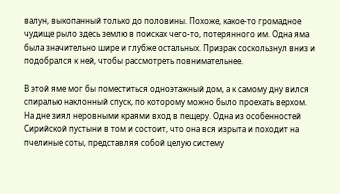валун, выкопанный только до половины. Похоже, какое-то громадное чудище рыло здесь землю в поисках чего-то, потерянного им. Одна яма была значительно шире и глубже остальных. Призрак соскользнул вниз и подобрался к ней, чтобы рассмотреть повнимательнее.

В этой яме мог бы поместиться одноэтажный дом, а к самому дну вился спиралью наклонный спуск, по которому можно было проехать верхом. На дне зиял неровными краями вход в пещеру. Одна из особенностей Сирийской пустыни в том и состоит, что она вся изрыта и походит на пчелиные соты, представляя собой целую систему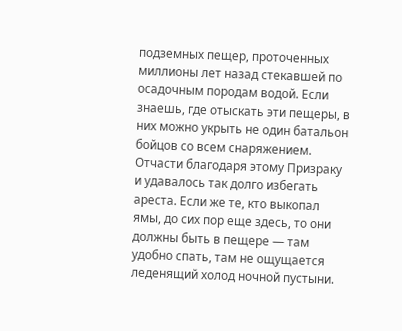подземных пещер, проточенных миллионы лет назад стекавшей по осадочным породам водой. Если знаешь, где отыскать эти пещеры, в них можно укрыть не один батальон бойцов со всем снаряжением. Отчасти благодаря этому Призраку и удавалось так долго избегать ареста. Если же те, кто выкопал ямы, до сих пор еще здесь, то они должны быть в пещере — там удобно спать, там не ощущается леденящий холод ночной пустыни.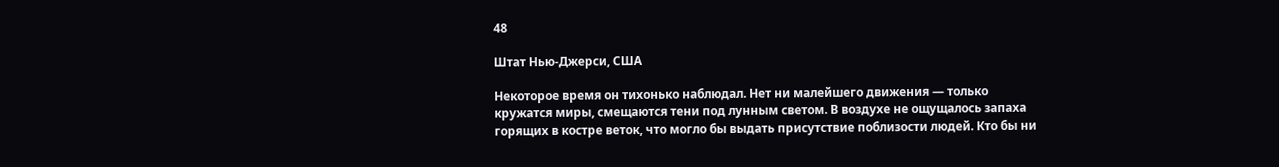48

Штат Нью-Джерси, США

Некоторое время он тихонько наблюдал. Нет ни малейшего движения — только кружатся миры, смещаются тени под лунным светом. В воздухе не ощущалось запаха горящих в костре веток, что могло бы выдать присутствие поблизости людей. Кто бы ни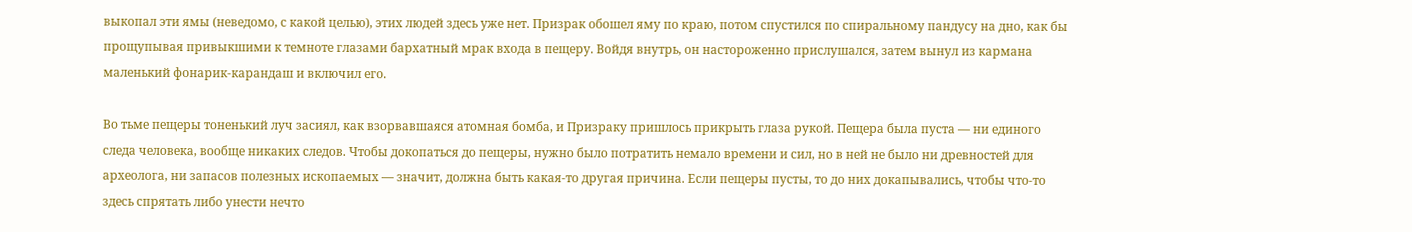выкопал эти ямы (неведомо, с какой целью), этих людей здесь уже нет. Призрак обошел яму по краю, потом спустился по спиральному пандусу на дно, как бы прощупывая привыкшими к темноте глазами бархатный мрак входа в пещеру. Войдя внутрь, он настороженно прислушался, затем вынул из кармана маленький фонарик-карандаш и включил его.

Во тьме пещеры тоненький луч засиял, как взорвавшаяся атомная бомба, и Призраку пришлось прикрыть глаза рукой. Пещера была пуста — ни единого следа человека, вообще никаких следов. Чтобы докопаться до пещеры, нужно было потратить немало времени и сил, но в ней не было ни древностей для археолога, ни запасов полезных ископаемых — значит, должна быть какая-то другая причина. Если пещеры пусты, то до них докапывались, чтобы что-то здесь спрятать либо унести нечто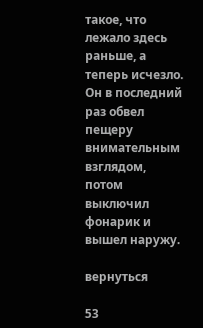такое, что лежало здесь раньше, а теперь исчезло. Он в последний раз обвел пещеру внимательным взглядом, потом выключил фонарик и вышел наружу.

вернуться

53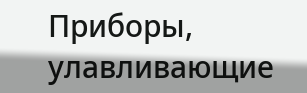Приборы, улавливающие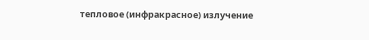тепловое (инфракрасное) излучение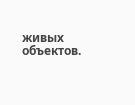живых объектов.